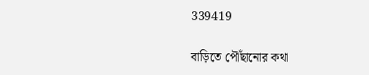339419

বাড়িতে পৌঁছানোর কথা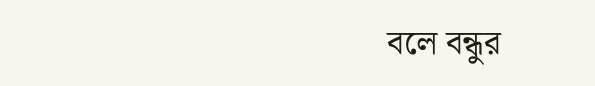বলে বন্ধুর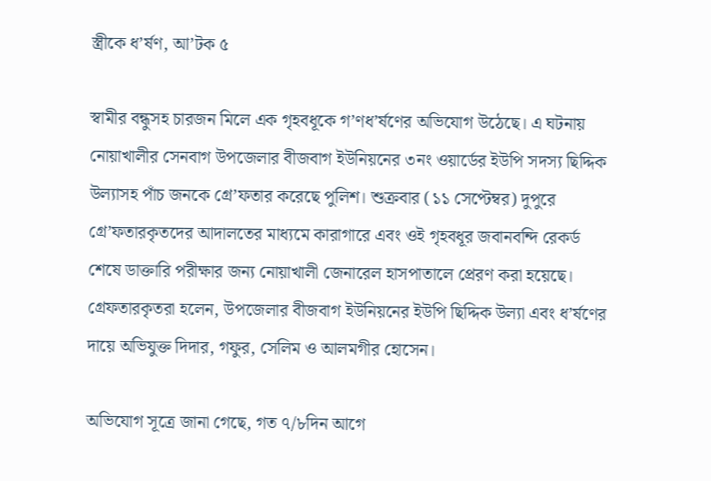স্ত্রীকে ধ’র্ষণ, আ’টক ৫

স্বামীর বন্ধুসহ চারজন মিলে এক গৃহবধূকে গ’ণধ’র্ষণের অভিযোগ উঠেছে। এ ঘটনায় নোয়াখালীর সেনবাগ উপজেলার বীজবাগ ইউনিয়নের ৩নং ওয়ার্ডের ইউপি সদস্য ছিদ্দিক উল্যাসহ পাঁচ জনকে গ্রে’ফতার করেছে পুলিশ। শুক্রবার (১১ সেপ্টেম্বর) দুপুরে গ্রে’ফতারকৃতদের আদালতের মাধ্যমে কারাগারে এবং ওই গৃহবধূর জবানবন্দি রেকর্ড শেষে ডাক্তারি পরীক্ষার জন্য নোয়াখালী জেনারেল হাসপাতালে প্রেরণ করা হয়েছে। গ্রেফতারকৃতরা হলেন, উপজেলার বীজবাগ ইউনিয়নের ইউপি ছিদ্দিক উল্যা এবং ধ’র্ষণের দায়ে অভিযুক্ত দিদার, গফুর, সেলিম ও আলমগীর হোসেন।

অভিযোগ সূত্রে জানা গেছে, গত ৭/৮দিন আগে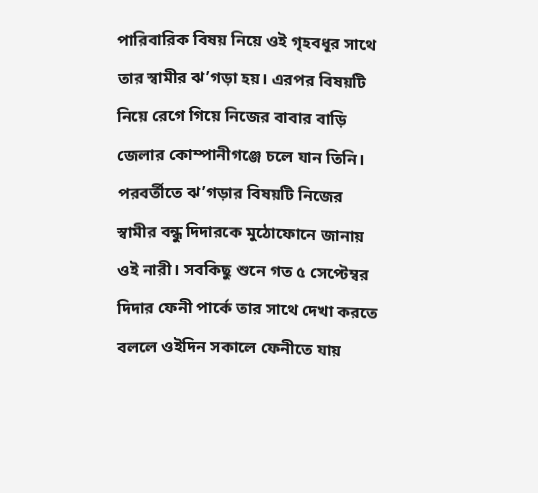পারিবারিক বিষয় নিয়ে ওই গৃহবধূর সাথে তার স্বামীর ঝ’গড়া হয়। এরপর বিষয়টি নিয়ে রেগে গিয়ে নিজের বাবার বাড়ি জেলার কোম্পানীগঞ্জে চলে যান তিনি। পরবর্তীতে ঝ’গড়ার বিষয়টি নিজের স্বামীর বন্ধু দিদারকে মুঠোফোনে জানায় ওই নারী। সবকিছু শুনে গত ৫ সেপ্টেম্বর দিদার ফেনী পার্কে তার সাথে দেখা করতে বললে ওইদিন সকালে ফেনীতে যায়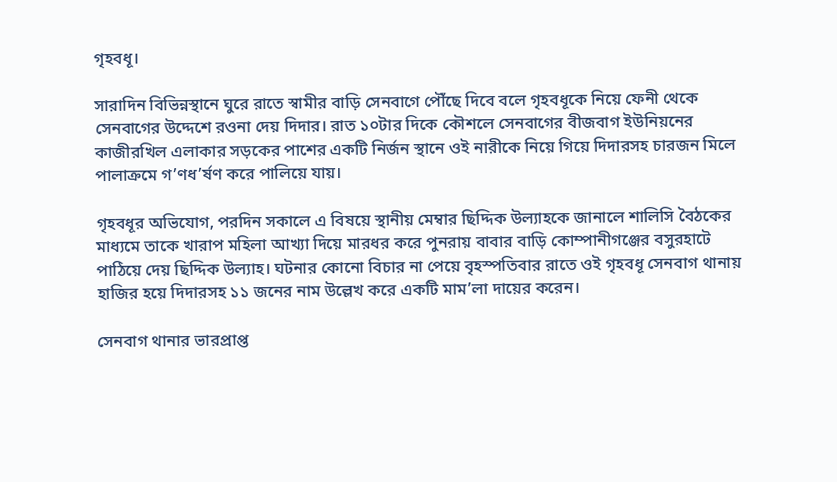গৃহবধূ।

সারাদিন বিভিন্নস্থানে ঘুরে রাতে স্বামীর বাড়ি সেনবাগে পৌঁছে দিবে বলে গৃহবধূকে নিয়ে ফেনী থেকে সেনবাগের উদ্দেশে রওনা দেয় দিদার। রাত ১০টার দিকে কৌশলে সেনবাগের বীজবাগ ইউনিয়নের কাজীরখিল এলাকার সড়কের পাশের একটি নির্জন স্থানে ওই নারীকে নিয়ে গিয়ে দিদারসহ চারজন মিলে পালাক্রমে গ’ণধ’র্ষণ করে পালিয়ে যায়।

গৃহবধূর অভিযোগ, পরদিন সকালে এ বিষয়ে স্থানীয় মেম্বার ছিদ্দিক উল্যাহকে জানালে শালিসি বৈঠকের মাধ্যমে তাকে খারাপ মহিলা আখ্যা দিয়ে মারধর করে পুনরায় বাবার বাড়ি কোম্পানীগঞ্জের বসুরহাটে পাঠিয়ে দেয় ছিদ্দিক উল্যাহ। ঘটনার কোনো বিচার না পেয়ে বৃহস্পতিবার রাতে ওই গৃহবধূ সেনবাগ থানায় হাজির হয়ে দিদারসহ ১১ জনের নাম উল্লেখ করে একটি মাম’লা দায়ের করেন।

সেনবাগ থানার ভারপ্রাপ্ত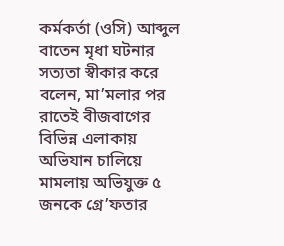কর্মকর্তা (ওসি) আব্দুল বাতেন মৃধা ঘটনার সত্যতা স্বীকার করে বলেন, মা’মলার পর রাতেই বীজবাগের বিভিন্ন এলাকায় অভিযান চালিয়ে মামলায় অভিযুক্ত ৫ জনকে গ্রে’ফতার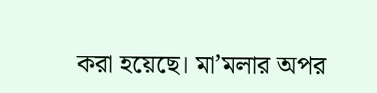করা হয়েছে। মা’মলার অপর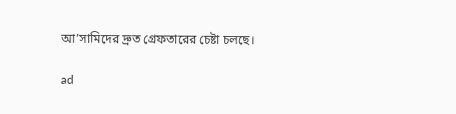আ’সামিদের দ্রুত গ্রেফতারের চেষ্টা চলছে।

ad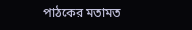পাঠকের মতামত